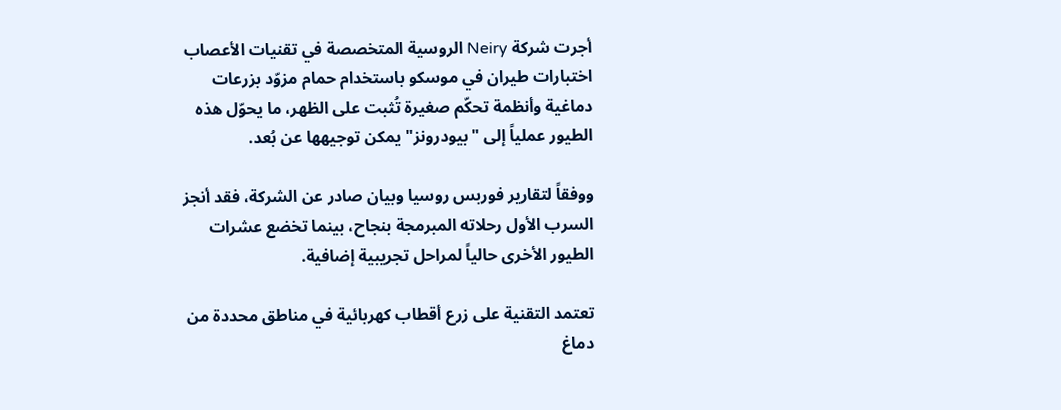أجرت شركة Neiry الروسية المتخصصة في تقنيات الأعصاب اختبارات طيران في موسكو باستخدام حمام مزوّد بزرعات دماغية وأنظمة تحكّم صغيرة تُثبت على الظهر، ما يحوّل هذه الطيور عملياً إلى "بيودرونز" يمكن توجيهها عن بُعد.

ووفقاً لتقارير فوربس روسيا وبيان صادر عن الشركة، فقد أنجز السرب الأول رحلاته المبرمجة بنجاح، بينما تخضع عشرات الطيور الأخرى حالياً لمراحل تجريبية إضافية.

تعتمد التقنية على زرع أقطاب كهربائية في مناطق محددة من دماغ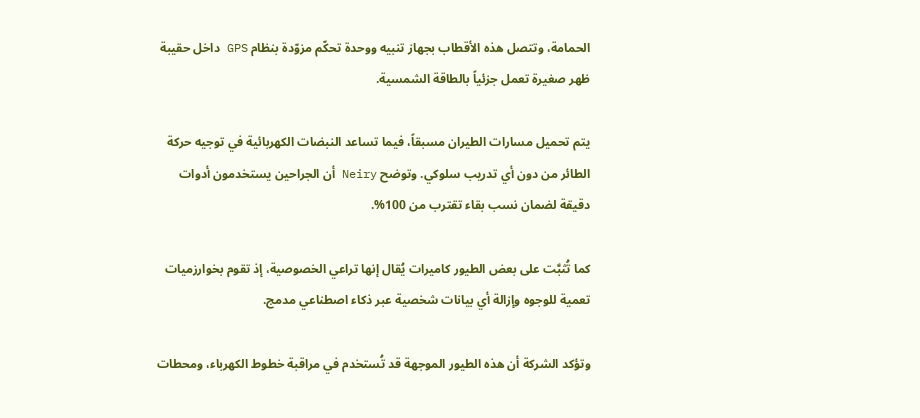الحمامة، وتتصل هذه الأقطاب بجهاز تنبيه ووحدة تحكّم مزوّدة بنظام GPS داخل حقيبة ظهر صغيرة تعمل جزئياً بالطاقة الشمسية.

يتم تحميل مسارات الطيران مسبقاً، فيما تساعد النبضات الكهربائية في توجيه حركة الطائر من دون أي تدريب سلوكي. وتوضح Neiry أن الجراحين يستخدمون أدوات دقيقة لضمان نسب بقاء تقترب من 100%.

كما تُثبَّت على بعض الطيور كاميرات يُقال إنها تراعي الخصوصية، إذ تقوم بخوارزميات تعمية للوجوه وإزالة أي بيانات شخصية عبر ذكاء اصطناعي مدمج.

وتؤكد الشركة أن هذه الطيور الموجهة قد تُستخدم في مراقبة خطوط الكهرباء، ومحطات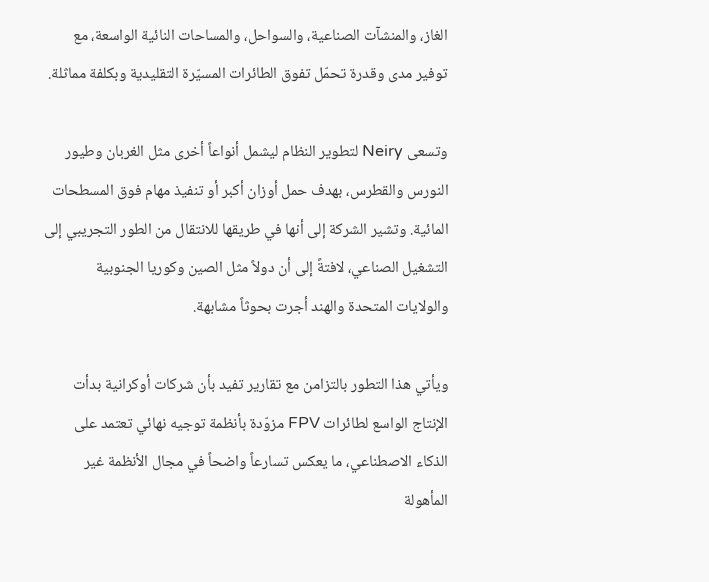الغاز، والمنشآت الصناعية، والسواحل، والمساحات النائية الواسعة، مع توفير مدى وقدرة تحمّل تفوق الطائرات المسيّرة التقليدية وبكلفة مماثلة.

وتسعى Neiry لتطوير النظام ليشمل أنواعاً أخرى مثل الغربان وطيور النورس والقطرس، بهدف حمل أوزان أكبر أو تنفيذ مهام فوق المسطحات المائية. وتشير الشركة إلى أنها في طريقها للانتقال من الطور التجريبي إلى التشغيل الصناعي، لافتةً إلى أن دولاً مثل الصين وكوريا الجنوبية والولايات المتحدة والهند أجرت بحوثاً مشابهة.

ويأتي هذا التطور بالتزامن مع تقارير تفيد بأن شركات أوكرانية بدأت الإنتاج الواسع لطائرات FPV مزوّدة بأنظمة توجيه نهائي تعتمد على الذكاء الاصطناعي، ما يعكس تسارعاً واضحاً في مجال الأنظمة غير المأهولة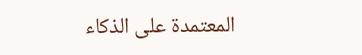المعتمدة على الذكاء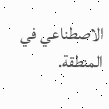الاصطناعي في المنطقة.